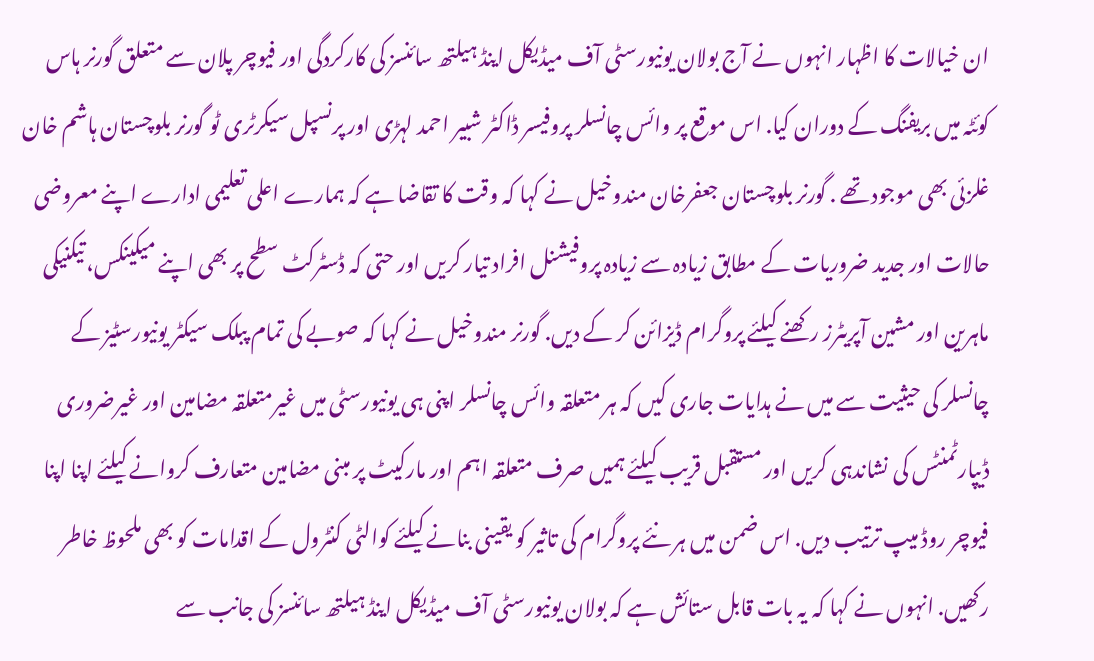ان خیالات کا اظہار انہوں نے آج بولان یونیورسٹی آف میڈیکل اینڈ ہیلتھ سائنسز کی کارکردگی اور فیوچر پلان سے متعلق گورنر ہاس کوئٹہ میں بریفنگ کے دوران کیا. اس موقع پر وائس چانسلر پروفیسر ڈاکٹر شبیر احمد لہڑی اور پرنسپل سیکرٹری ٹو گورنر بلوچستان ہاشم خان غلزئی بھی موجود تھے . گورنر بلوچستان جعفرخان مندوخیل نے کہا کہ وقت کا تقاضا ہے کہ ہمارے اعلی تعلیمی ادارے اپنے معروضی حالات اور جدید ضروریات کے مطابق زیادہ سے زیادہ پروفیشنل افراد تیار کریں اور حتی کہ ڈسٹرکٹ سطح پر بھی اپنے میکینکس، تیکنیکی ماہرین اور مشین آپریٹرز رکھنے کیلئے پروگرام ڈیزائن کر کے دیں. گورنر مندوخیل نے کہا کہ صوبے کی تمام پبلک سیکٹر یونیورسٹیز کے چانسلر کی حیثیت سے میں نے ہدایات جاری کیں کہ ہر متعلقہ وائس چانسلر اپنی ہی یونیورسٹی میں غیرمتعلقہ مضامین اور غیرضروری ڈیپارٹمنٹس کی نشاندہی کریں اور مستقبل قریب کیلئے ہمیں صرف متعلقہ اہم اور مارکیٹ پر مبنی مضامین متعارف کروانے کیلئے اپنا اپنا فیوچر روڈ میپ ترتیب دیں. اس ضمن میں ہر نئے پروگرام کی تاثیر کو یقینی بنانے کیلئے کوالٹی کنٹرول کے اقدامات کو بھی ملحوظ خاطر رکھیں. انہوں نے کہا کہ یہ بات قابل ستائش ہے کہ بولان یونیورسٹی آف میڈیکل اینڈ ہیلتھ سائنسز کی جانب سے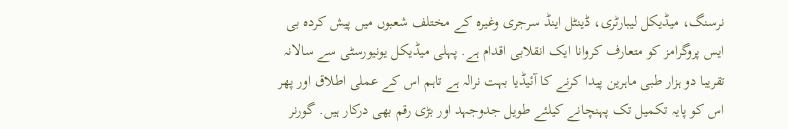نرسنگ، میڈیکل لیبارٹری، ڈینٹل اینڈ سرجری وغیرہ کے مختلف شعبوں میں پیش کردہ بی ایس پروگرامز کو متعارف کروانا ایک انقلابی اقدام ہے. پہلی میڈیکل یونیورسٹی سے سالانہ تقریبا دو ہزار طبی ماہرین پیدا کرنے کا آئیڈیا بہت نرالہ ہے تاہم اس کے عملی اطلاق اور پھر اس کو پایہ تکمیل تک پہنچانے کیلئے طویل جدوجہد اور بڑی رقم بھی درکار ہیں. گورنر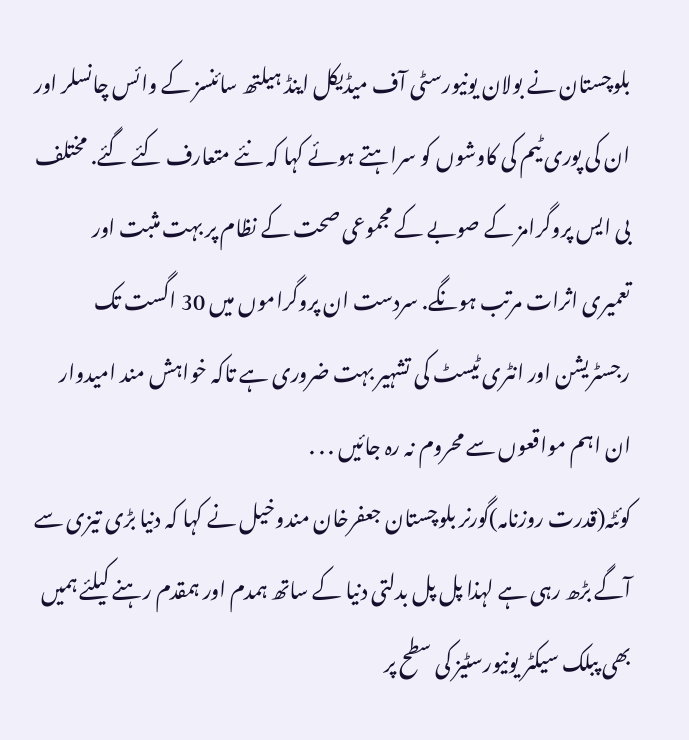بلوچستان نے بولان یونیورسٹی آف میڈیکل اینڈ ہیلتھ سائنسز کے وائس چانسلر اور ان کی پوری ٹیم کی کاوشوں کو سراہتے ہوئے کہا کہ نئے متعارف کئے گئے. مختلف بی ایس پروگرامز کے صوبے کے مجموعی صحت کے نظام پر بہت مثبت اور تعمیری اثرات مرتب ہونگے. سردست ان پروگراموں میں 30 اگست تک رجسٹریشن اور انٹری ٹیسٹ کی تشہیر بہت ضروری ہے تاکہ خواہش مند امیدوار ان اہم مواقعوں سے محروم نہ رہ جائیں . . .
کوئٹہ(قدرت روزنامہ)گورنر بلوچستان جعفرخان مندوخیل نے کہا کہ دنیا بڑی تیزی سے آگے بڑھ رہی ہے لہذا پل پل بدلتی دنیا کے ساتھ ہمدم اور ہمقدم رہنے کیلئے ہمیں بھی پبلک سیکٹر یونیورسٹیز کی سطح پر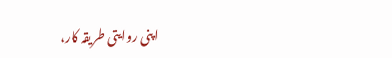اپنی روایتی طریقہ کار،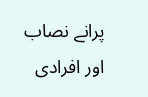پرانے نصاب اور افرادی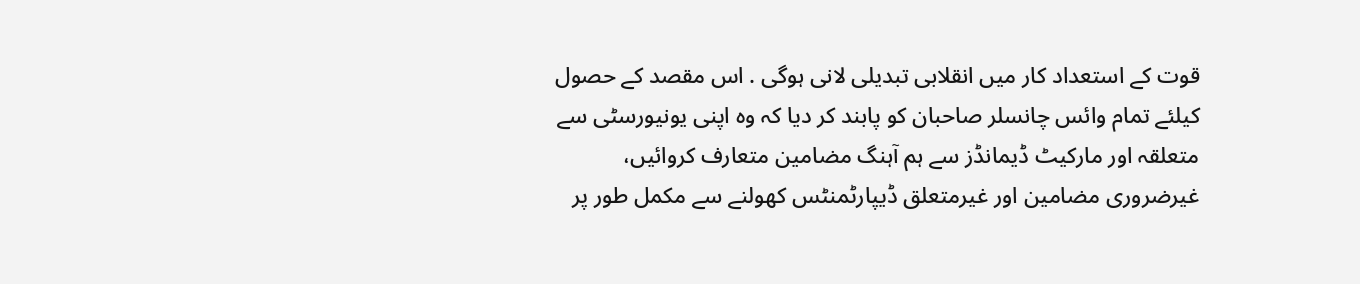قوت کے استعداد کار میں انقلابی تبدیلی لانی ہوگی . اس مقصد کے حصول کیلئے تمام وائس چانسلر صاحبان کو پابند کر دیا کہ وہ اپنی یونیورسٹی سے متعلقہ اور مارکیٹ ڈیمانڈز سے ہم آہنگ مضامین متعارف کروائیں، غیرضروری مضامین اور غیرمتعلق ڈیپارٹمنٹس کھولنے سے مکمل طور پر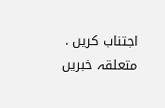اجتناب کریں .
متعلقہ خبریں